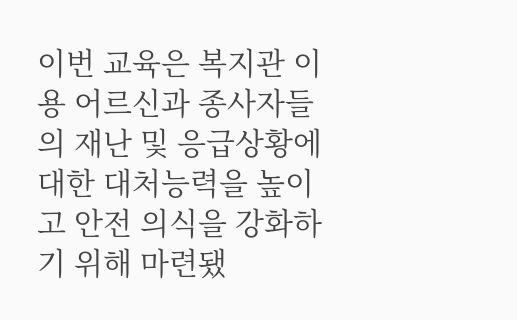이번 교육은 복지관 이용 어르신과 종사자들의 재난 및 응급상황에 대한 대처능력을 높이고 안전 의식을 강화하기 위해 마련됐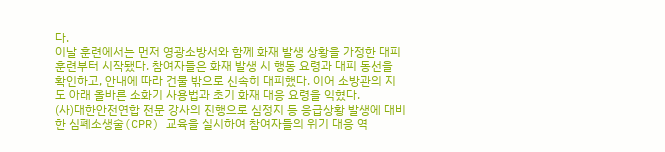다.
이날 훈련에서는 먼저 영광소방서와 함께 화재 발생 상황을 가정한 대피 훈련부터 시작됐다. 참여자들은 화재 발생 시 행동 요령과 대피 동선을 확인하고, 안내에 따라 건물 밖으로 신속히 대피했다. 이어 소방관의 지도 아래 올바른 소화기 사용법과 초기 화재 대응 요령을 익혔다.
(사)대한안전연합 전문 강사의 진행으로 심정지 등 응급상황 발생에 대비한 심폐소생술(CPR) 교육을 실시하여 참여자들의 위기 대응 역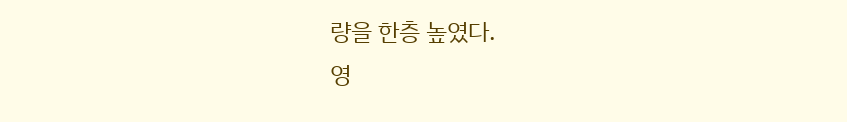량을 한층 높였다.
영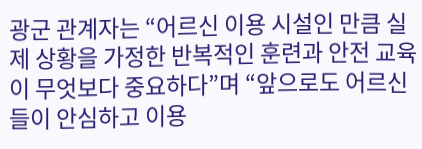광군 관계자는 “어르신 이용 시설인 만큼 실제 상황을 가정한 반복적인 훈련과 안전 교육이 무엇보다 중요하다”며 “앞으로도 어르신들이 안심하고 이용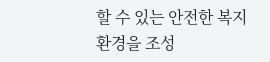할 수 있는 안전한 복지 환경을 조성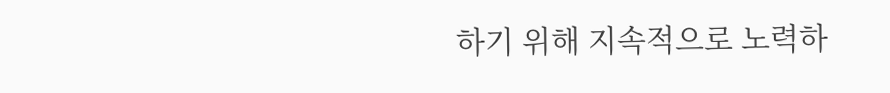하기 위해 지속적으로 노력하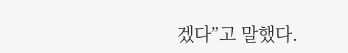겠다”고 말했다.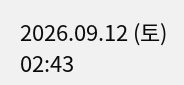2026.09.12 (토) 02:43